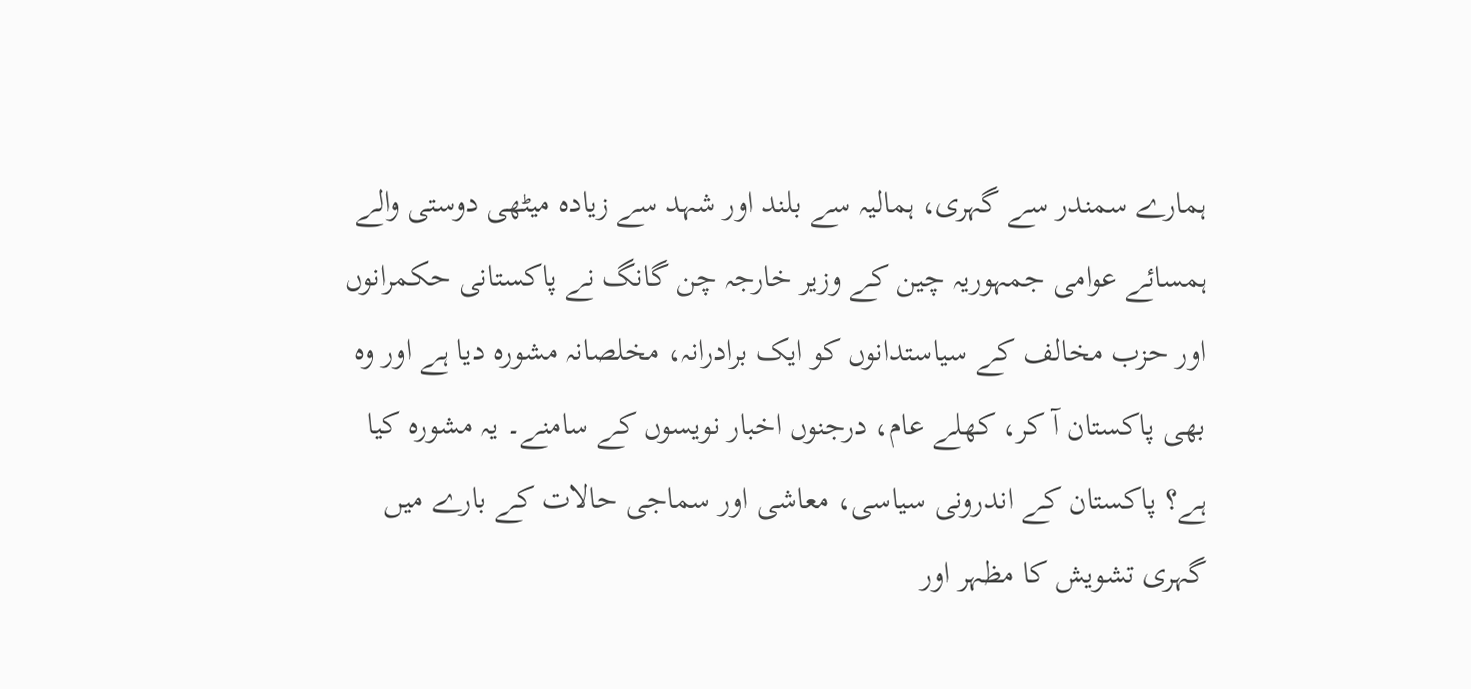ہمارے سمندر سے گہری، ہمالیہ سے بلند اور شہد سے زیادہ میٹھی دوستی والے ہمسائے عوامی جمہوریہ چین کے وزیر خارجہ چن گانگ نے پاکستانی حکمرانوں اور حزب مخالف کے سیاستدانوں کو ایک برادرانہ، مخلصانہ مشورہ دیا ہے اور وہ بھی پاکستان آ کر، کھلے عام، درجنوں اخبار نویسوں کے سامنے۔ یہ مشورہ کیا ہے؟ پاکستان کے اندرونی سیاسی، معاشی اور سماجی حالات کے بارے میں گہری تشویش کا مظہر اور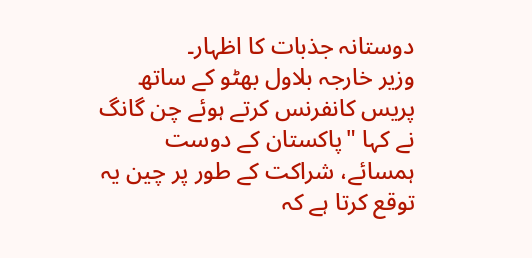دوستانہ جذبات کا اظہار۔
وزیر خارجہ بلاول بھٹو کے ساتھ پریس کانفرنس کرتے ہوئے چن گانگ نے کہا "پاکستان کے دوست ہمسائے، شراکت کے طور پر چین یہ توقع کرتا ہے کہ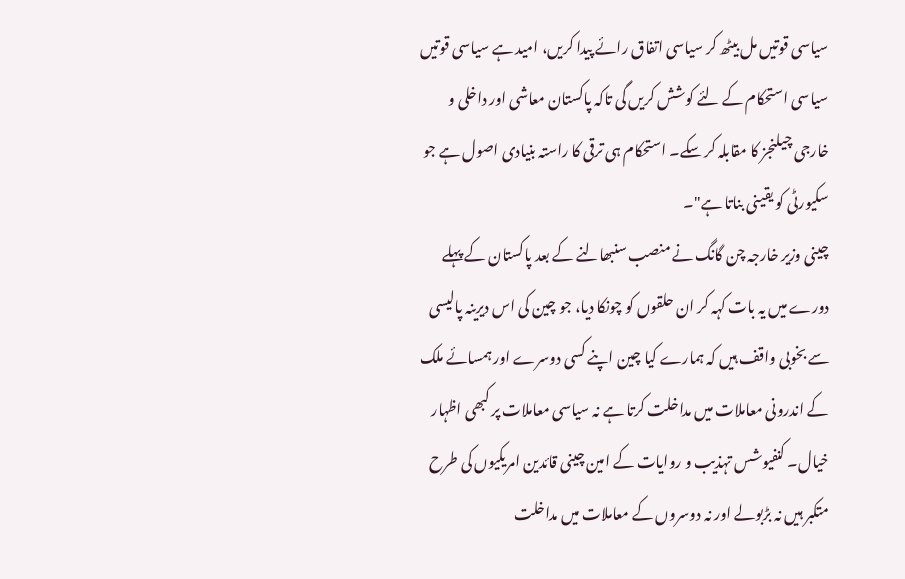سیاسی قوتیں مل بیٹھ کر سیاسی اتفاق رائے پیدا کریں، امید ہے سیاسی قوتیں سیاسی استحکام کے لئے کوشش کریں گی تاکہ پاکستان معاشی اور داخلی و خارجی چیلنجز کا مقابلہ کر سکے۔ استحکام ہی ترقی کا راستہ بنیادی اصول ہے جو سکیورٹی کو یقینی بناتا ہے"۔
چینی وزیر خارجہ چن گانگ نے منصب سنبھالنے کے بعد پاکستان کے پہلے دورے میں یہ بات کہہ کر ان حلقوں کو چونکا دیا، جو چین کی اس دیرینہ پالیسی سے بخوبی واقف ہیں کہ ہمارے کیا چین اپنے کسی دوسرے اور ہمسائے ملک کے اندرونی معاملات میں مداخلت کرتا ہے نہ سیاسی معاملات پر کبھی اظہار خیال۔ کنفیوشس تہذیب و روایات کے امین چینی قائدین امریکیوں کی طرح متکبر ہیں نہ بڑبولے اور نہ دوسروں کے معاملات میں مداخلت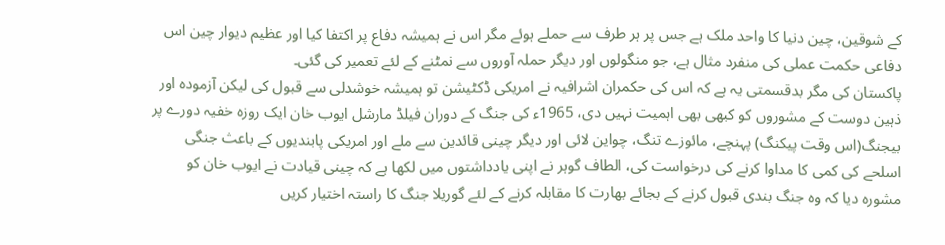کے شوقین، چین دنیا کا واحد ملک ہے جس پر ہر طرف سے حملے ہوئے مگر اس نے ہمیشہ دفاع پر اکتفا کیا اور عظیم دیوار چین اس دفاعی حکمت عملی کی منفرد مثال ہے، جو منگولوں اور دیگر حملہ آوروں سے نمٹنے کے لئے تعمیر کی گئی۔
پاکستان کی مگر بدقسمتی یہ ہے کہ اس کی حکمران اشرافیہ نے امریکی ڈکٹیشن تو ہمیشہ خوشدلی سے قبول کی لیکن آزمودہ اور ذہین دوست کے مشوروں کو کبھی بھی اہمیت نہیں دی، 1965ء کی جنگ کے دوران فیلڈ مارشل ایوب خان ایک روزہ خفیہ دورے پر بیجنگ(اس وقت پیکنگ) پہنچے، مائوزے تنگ، چواین لائی اور دیگر چینی قائدین سے ملے اور امریکی پابندیوں کے باعث جنگی اسلحے کی کمی کا مداوا کرنے کی درخواست کی، الطاف گوہر نے اپنی یادداشتوں میں لکھا ہے کہ چینی قیادت نے ایوب خان کو مشورہ دیا کہ وہ جنگ بندی قبول کرنے کے بجائے بھارت کا مقابلہ کرنے کے لئے گوریلا جنگ کا راستہ اختیار کریں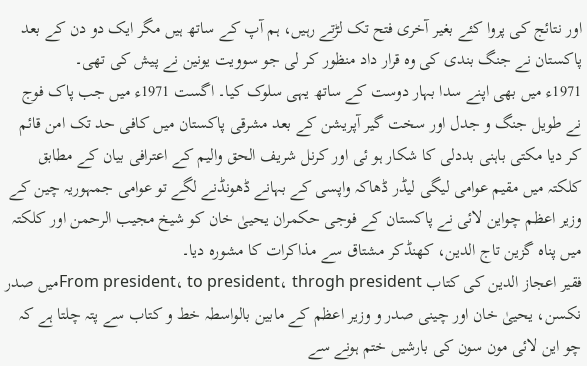اور نتائج کی پروا کئے بغیر آخری فتح تک لڑتے رہیں، ہم آپ کے ساتھ ہیں مگر ایک دو دن کے بعد پاکستان نے جنگ بندی کی وہ قرار داد منظور کر لی جو سوویت یونین نے پیش کی تھی۔
1971ء میں بھی اپنے سدا بہار دوست کے ساتھ یہی سلوک کیا۔ اگست 1971ء میں جب پاک فوج نے طویل جنگ و جدل اور سخت گیر آپریشن کے بعد مشرقی پاکستان میں کافی حد تک امن قائم کر دیا مکتی باہنی بددلی کا شکار ہو ئی اور کرنل شریف الحق والیم کے اعترافی بیان کے مطابق کلکتہ میں مقیم عوامی لیگی لیڈر ڈھاکہ واپسی کے بہانے ڈھونڈنے لگے تو عوامی جمہوریہ چین کے وزیر اعظم چواین لائی نے پاکستان کے فوجی حکمران یحییٰ خان کو شیخ مجیب الرحمن اور کلکتہ میں پناہ گزین تاج الدین، کھنڈکر مشتاق سے مذاکرات کا مشورہ دیا۔
فقیر اعجاز الدین کی کتاب From president، to president، throgh presidentمیں صدر نکسن، یحییٰ خان اور چینی صدر و وزیر اعظم کے مابین بالواسطہ خط و کتاب سے پتہ چلتا ہے کہ چو این لائی مون سون کی بارشیں ختم ہونے سے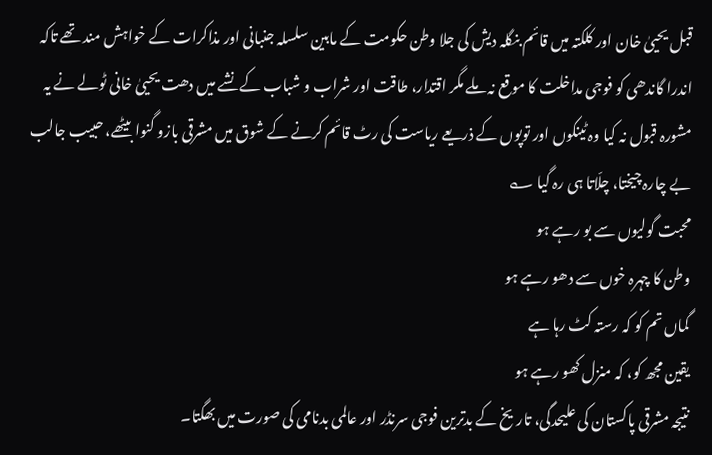قبل یحییٰ خان اور کلکتہ میں قائم بنگلہ دیش کی جلا وطن حکومت کے مابین سلسلہ جنبانی اور مذاکرات کے خواہش مند تھے تاکہ اندرا گاندھی کو فوجی مداخلت کا موقع نہ ملے مگر اقتدار، طاقت اور شراب و شباب کے نشے میں دھت یحییٰ خانی ٹولے نے یہ مشورہ قبول نہ کیا وہ ٹینکوں اور توپوں کے ذریعے ریاست کی رٹ قائم کرنے کے شوق میں مشرقی بازو گنوا بیٹھے، حبیب جالب بے چارہ چیختا، چلّاتا ہی رہ گیا ؎
محبت گولیوں سے بو رہے ہو
وطن کا چہرہ خوں سے دھو رہے ہو
گماں تم کو کہ رستہ کٹ رہا ہے
یقین مجھ کو، کہ منزل کھو رہے ہو
نتیجہ مشرقی پاکستان کی علیحدگی، تاریخ کے بدترین فوجی سرنڈر اور عالمی بدنامی کی صورت میں بھگتا۔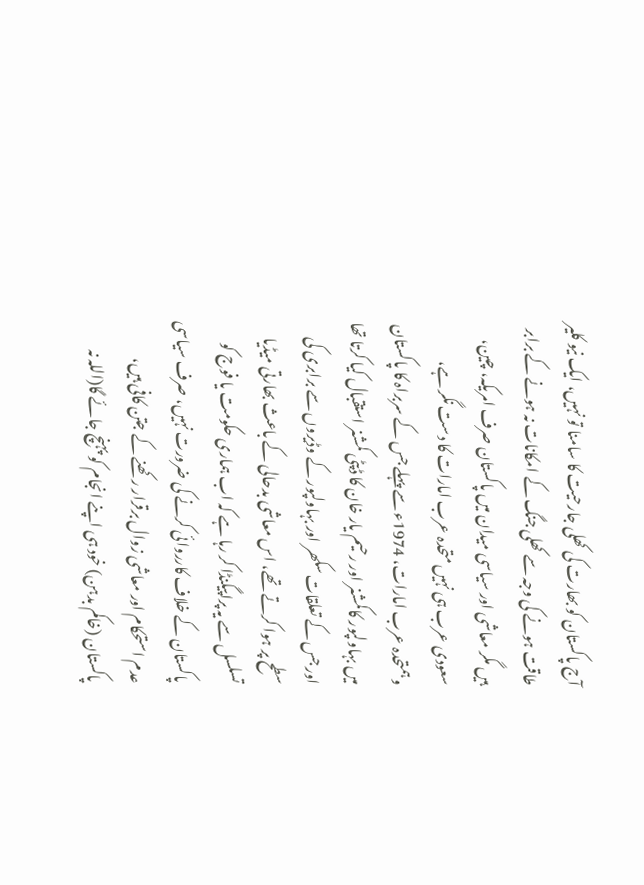آج پاکستان کو بھارت کی کھلی جارحیت کا سامنا تو نہیں، ایک نیو کلیر طاقت ہونے کی وجہ سے کھلی جنگ کے امکانات نہ ہونے کے برابر ہیں مگر معاشی اور سیاسی میدان میں پاکستان صرف امریکہ، چین، سعودی عرب ہی نہیں متحدہ عرب امارات کا دست نگر ہے، وہمتحدہ عرب امارات، 1974ء سے پہلے جس کے سربراہ کا پاکستان میں بہاولپور کاکمشنر اور رحیم یار خان کا ڈپٹی کمشنر استقبال کیا کرتا تھا اور جس کے تعلقات سکھر اور بہاولپور کے وڈیروں سے برابری کی سطح پر ہوا کرتے تھے، اس معاشی بدحالی کے باعث بھارتی میڈیا تسلسل سے یہ پراپیگنڈا کر رہا ہے کہ اب ہماری حکومت یا فوج کو پاکستان کے خلاف کارروائی کرنے کی ضرورت نہیں، صرف سیاسی عدم استحکام اور معاشی زوال برقرار رکھنے کے جتن کافی ہیں، پاکستان (خاکم بدہن) خود ہی اپنے انجام کو پہنچ جائے گا(اللہ نہ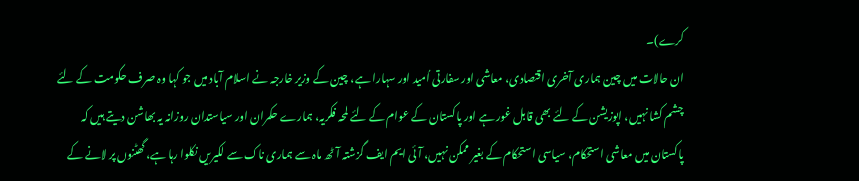کرے)۔
ان حالات میں چین ہماری آخری اقتصادی، معاشی اور سفارتی اُمید اور سہارا ہے، چین کے وزیر خارجہ نے اسلام آباد میں جو کہا وہ صرف حکومت کے لئے چشم کشا نہیں، اپوزیشن کے لئے بھی قابل غور ہے اور پاکستان کے عوام کے لئے لمحہ فکریہ، ہمارے حکمران اور سیاستدان روزانہ یہ بھاشن دیتے ہیں کہ پاکستان میں معاشی استحکام، سیاسی استحکام کے بغیر ممکن نہیں، آئی ایم ایف گزشتہ آٹھ ماہ سے ہماری ناک سے لکیریں نکلوا رہا ہے، گھٹنوں پر لانے کے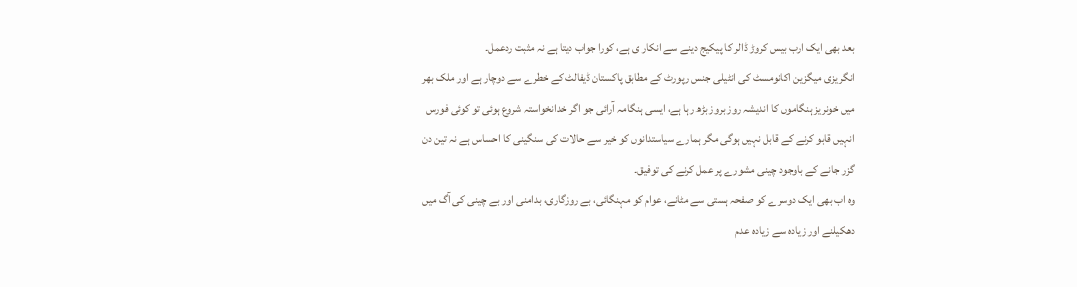بعد بھی ایک ارب بیس کروڑ ڈالر کا پیکیج دینے سے انکار ی ہے، کورا جواب دیتا ہے نہ مثبت ردعمل۔
انگریزی میگزین اکانومسٹ کی انٹیلی جنس رپورٹ کے مطابق پاکستان ڈیفالٹ کے خطرے سے دوچار ہے اور ملک بھر میں خونریز ہنگاموں کا اندیشہ روز بروز بڑھ رہا ہے، ایسی ہنگامہ آرائی جو اگر خدانخواستہ شروع ہوئی تو کوئی فورس انہیں قابو کرنے کے قابل نہیں ہوگی مگر ہمارے سیاستدانوں کو خیر سے حالات کی سنگینی کا احساس ہے نہ تین دن گزر جانے کے باوجود چینی مشورے پر عمل کرنے کی توفیق۔
وہ اب بھی ایک دوسرے کو صفحہ ہستی سے مٹانے، عوام کو مہنگائی، بے روزگاری، بدامنی اور بے چینی کی آگ میں دھکیلنے اور زیادہ سے زیادہ عدم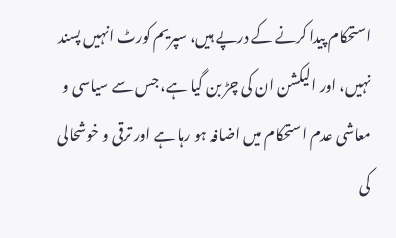استحکام پیدا کرنے کے درپے ہیں، سپریم کورٹ انہیں پسند نہیں، اور الیکشن ان کی چڑ بن گیا ہے، جس سے سیاسی و معاشی عدم استحکام میں اضافہ ہو رہا ہے اور ترقی و خوشحالی کی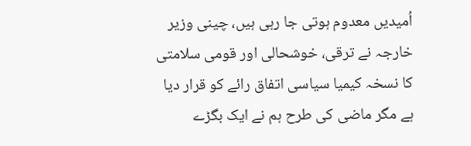اُمیدیں معدوم ہوتی جا رہی ہیں، چینی وزیر خارجہ نے ترقی، خوشحالی اور قومی سلامتی کا نسخہ کیمیا سیاسی اتفاق رائے کو قرار دیا ہے مگر ماضی کی طرح ہم نے ایک بگڑے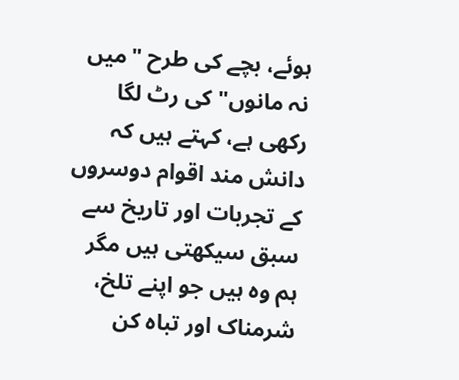ہوئے، بچے کی طرح "میں نہ مانوں" کی رٹ لگا رکھی ہے، کہتے ہیں کہ دانش مند اقوام دوسروں کے تجربات اور تاریخ سے سبق سیکھتی ہیں مگر ہم وہ ہیں جو اپنے تلخ، شرمناک اور تباہ کن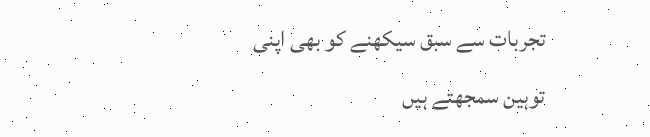تجربات سے سبق سیکھنے کو بھی اپنی توہین سمجھتے ہیں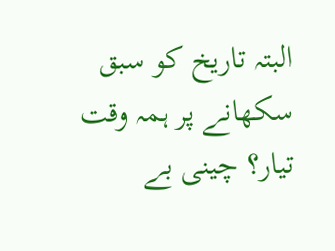البتہ تاریخ کو سبق سکھانے پر ہمہ وقت تیار؟ چینی بے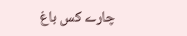چارے کس باغ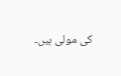کی مولی ہیں۔